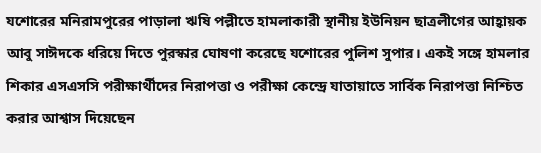যশোরের মনিরামপুরের পাড়ালা ঋষি পল্লীতে হামলাকারী স্থানীয় ইউনিয়ন ছাত্রলীগের আহ্বায়ক আবু সাঈদকে ধরিয়ে দিতে পুরস্কার ঘোষণা করেছে যশোরের পুলিশ সুপার। একই সঙ্গে হামলার শিকার এসএসসি পরীক্ষার্থীদের নিরাপত্তা ও পরীক্ষা কেন্দ্রে যাতায়াতে সার্বিক নিরাপত্তা নিশ্চিত করার আশ্বাস দিয়েছেন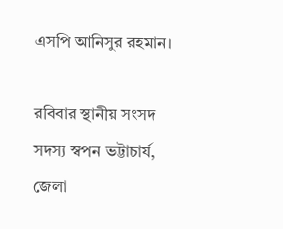এসপি আনিসুর রহমান।

রবিবার স্থানীয় সংসদ সদস্য স্বপন ভট্টাচার্য, জেলা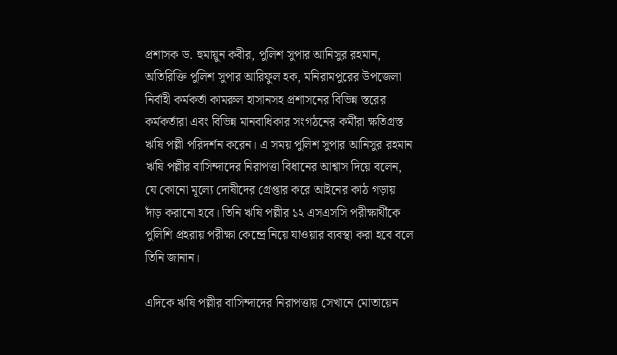প্রশাসক ড. হুমায়ুন কবীর, পুলিশ সুপার আনিসুর রহমান, অতিরিক্তি পুলিশ সুপার আরিফুল হক, মনিরামপুরের উপজেলা নির্বাহী কর্মকর্তা কামরুল হাসানসহ প্রশাসনের বিভিন্ন স্তরের কর্মকর্তারা এবং বিভিন্ন মানবাধিকার সংগঠনের কর্মীরা ক্ষতিগ্রস্ত ঋষি পল্লী পরিদর্শন করেন। এ সময় পুলিশ সুপার আনিসুর রহমান ঋষি পল্লীর বাসিন্দাদের নিরাপত্তা বিধানের আশ্বাস দিয়ে বলেন, যে কোনো মূল্যে দোষীদের গ্রেপ্তার করে আইনের কাঠ গড়ায় দাঁড় করানো হবে। তিনি ঋষি পল্লীর ১২ এসএসসি পরীক্ষার্থীকে পুলিশি প্রহরায় পরীক্ষা কেন্দ্রে নিয়ে যাওয়ার ব্যবস্থা করা হবে বলে তিনি জানান।

এদিকে ঋষি পল্লীর বাসিন্দাদের নিরাপত্তায় সেখানে মোতায়েন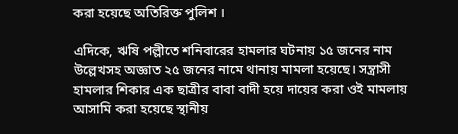করা হয়েছে অতিরিক্ত পুলিশ ।

এদিকে, ঋষি পল্লীতে শনিবারের হামলার ঘটনায় ১৫ জনের নাম উল্লেখসহ অজ্ঞাত ২৫ জনের নামে থানায় মামলা হয়েছে। সন্ত্রাসী হামলার শিকার এক ছাত্রীর বাবা বাদী হয়ে দায়ের করা ওই মামলায় আসামি করা হয়েছে স্থানীয়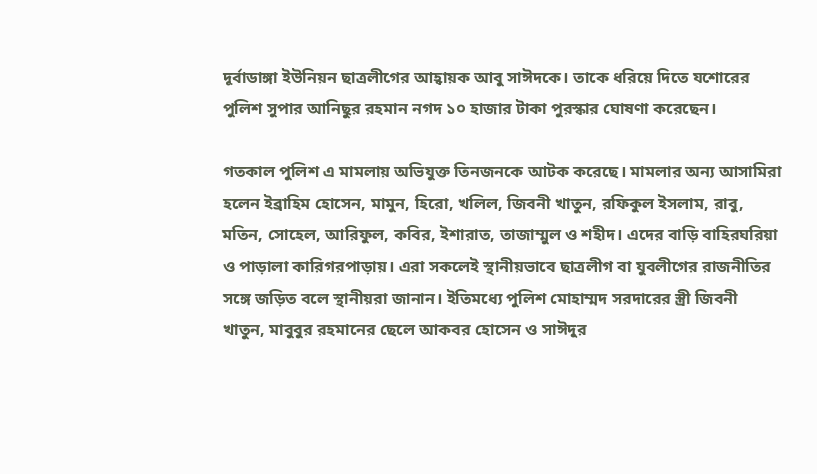দূর্বাডাঙ্গা ইউনিয়ন ছাত্রলীগের আহ্বায়ক আবু সাঈদকে। তাকে ধরিয়ে দিতে যশোরের পুলিশ সুপার আনিছুর রহমান নগদ ১০ হাজার টাকা পুরস্কার ঘোষণা করেছেন।

গতকাল পুলিশ এ মামলায় অভিযুক্ত তিনজনকে আটক করেছে। মামলার অন্য আসামিরা হলেন ইব্রাহিম হোসেন, মামুন, হিরো, খলিল, জিবনী খাতুন, রফিকুল ইসলাম, রাবু, মতিন, সোহেল, আরিফুল, কবির, ইশারাত, তাজাম্মুল ও শহীদ। এদের বাড়ি বাহিরঘরিয়া ও পাড়ালা কারিগরপাড়ায়। এরা সকলেই স্থানীয়ভাবে ছাত্রলীগ বা যুবলীগের রাজনীতির সঙ্গে জড়িত বলে স্থানীয়রা জানান। ইতিমধ্যে পুলিশ মোহাম্মদ সরদারের স্ত্রী জিবনী খাতুন, মাবুবুর রহমানের ছেলে আকবর হোসেন ও সাঈদুর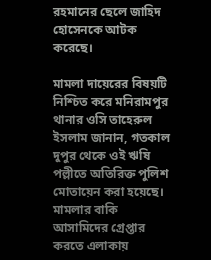রহমানের ছেলে জাহিদ হোসেনকে আটক করেছে।

মামলা দায়েরের বিষয়টি নিশ্চিত করে মনিরামপুর থানার ওসি তাহেরুল ইসলাম জানান, গতকাল দুপুর থেকে ওই ঋষি পল্লীতে অতিরিক্ত পুলিশ মোতায়েন করা হয়েছে। মামলার বাকি আসামিদের গ্রেপ্তার করতে এলাকায়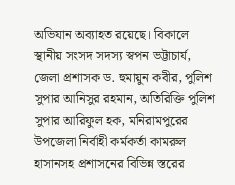অভিযান অব্যাহত রয়েছে। বিকালে স্থানীয় সংসদ সদস্য স্বপন ভট্টাচার্য, জেলা প্রশাসক ড. হুমায়ুন কবীর, পুলিশ সুপার আনিসুর রহমান, অতিরিক্তি পুলিশ সুপার আরিফুল হক, মনিরামপুরের উপজেলা নির্বাহী কর্মকর্তা কামরুল হাসানসহ প্রশাসনের বিভিন্ন স্তরের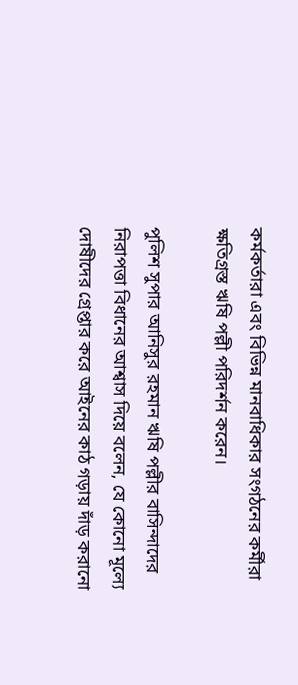কর্মকর্তারা এবং বিভিন্ন মানবাধিকার সংগঠনের কর্মীরা ক্ষতিগ্রস্ত ঋষি পল্লী পরিদর্শন করেন।

পুলিশ সুপার আনিসুর রহমান ঋষি পল্লীর বাসিন্দাদের নিরাপত্তা বিধানের আশ্বাস দিয়ে বলেন, যে কোনো মূল্যে দোষীদের গ্রেপ্তার করে আইনের কাঠ গড়ায় দাঁড় করানো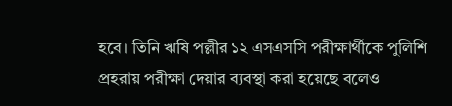হবে। তিনি ঋষি পল্লীর ১২ এসএসসি পরীক্ষার্থীকে পুলিশি প্রহরায় পরীক্ষা দেয়ার ব্যবস্থা করা হয়েছে বলেও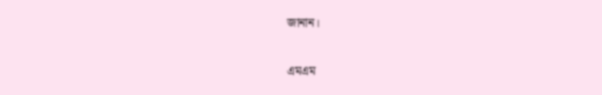জানান।

এমএম